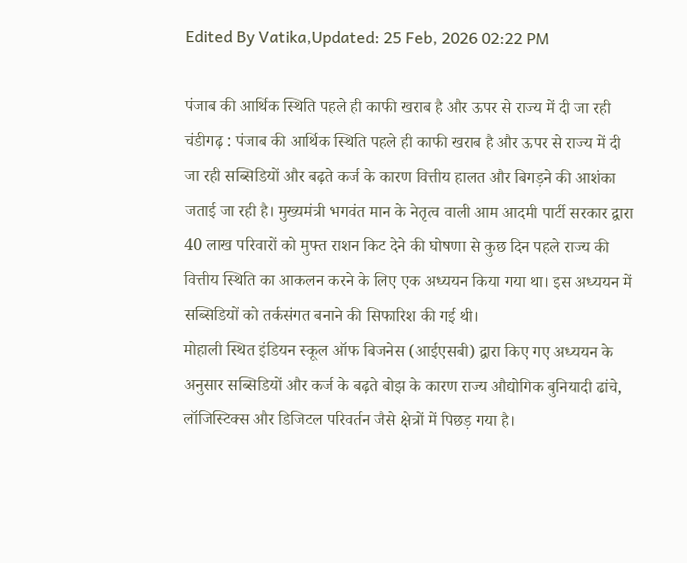Edited By Vatika,Updated: 25 Feb, 2026 02:22 PM

पंजाब की आर्थिक स्थिति पहले ही काफी खराब है और ऊपर से राज्य में दी जा रही
चंडीगढ़ : पंजाब की आर्थिक स्थिति पहले ही काफी खराब है और ऊपर से राज्य में दी जा रही सब्सिडियों और बढ़ते कर्ज के कारण वित्तीय हालत और बिगड़ने की आशंका जताई जा रही है। मुख्यमंत्री भगवंत मान के नेतृत्व वाली आम आदमी पार्टी सरकार द्वारा 40 लाख परिवारों को मुफ्त राशन किट देने की घोषणा से कुछ दिन पहले राज्य की वित्तीय स्थिति का आकलन करने के लिए एक अध्ययन किया गया था। इस अध्ययन में सब्सिडियों को तर्कसंगत बनाने की सिफारिश की गई थी।
मोहाली स्थित इंडियन स्कूल ऑफ बिजनेस (आईएसबी) द्वारा किए गए अध्ययन के अनुसार सब्सिडियों और कर्ज के बढ़ते बोझ के कारण राज्य औद्योगिक बुनियादी ढांचे, लॉजिस्टिक्स और डिजिटल परिवर्तन जैसे क्षेत्रों में पिछड़ गया है।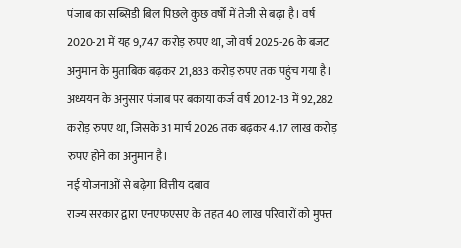पंजाब का सब्सिडी बिल पिछले कुछ वर्षों में तेजी से बढ़ा है। वर्ष 2020-21 में यह 9,747 करोड़ रुपए था, जो वर्ष 2025-26 के बजट अनुमान के मुताबिक बढ़कर 21,833 करोड़ रुपए तक पहुंच गया है। अध्ययन के अनुसार पंजाब पर बकाया कर्ज वर्ष 2012-13 में 92,282 करोड़ रुपए था, जिसके 31 मार्च 2026 तक बढ़कर 4.17 लाख करोड़ रुपए होने का अनुमान है।
नई योजनाओं से बढ़ेगा वित्तीय दबाव
राज्य सरकार द्वारा एनएफएसए के तहत 40 लाख परिवारों को मुफ्त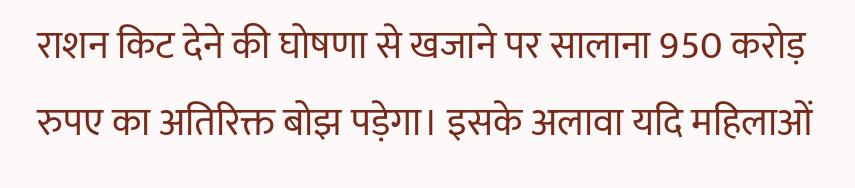राशन किट देने की घोषणा से खजाने पर सालाना 950 करोड़ रुपए का अतिरिक्त बोझ पड़ेगा। इसके अलावा यदि महिलाओं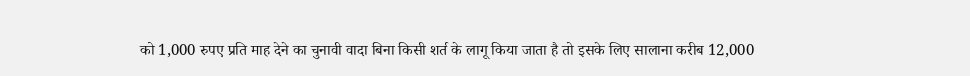को 1,000 रुपए प्रति माह देने का चुनावी वादा बिना किसी शर्त के लागू किया जाता है तो इसके लिए सालाना करीब 12,000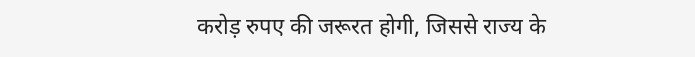करोड़ रुपए की जरूरत होगी, जिससे राज्य के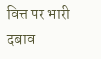वित्त पर भारी दबाव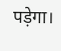पड़ेगा।